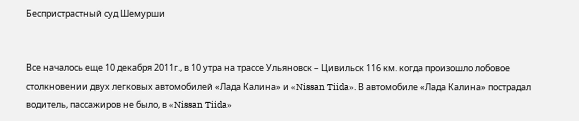Беспристрастный суд Шемурши


Все началось еще 10 декабря 2011г., в 10 утра на трассе Ульяновск – Цивильск 116 км. когда произошло лобовое столкновении двух легковых автомобилей «Лада Калина» и «Nissan Tiida». В автомобиле «Лада Калина» пострадал водитель, пассажиров не было, в «Nissan Tiida»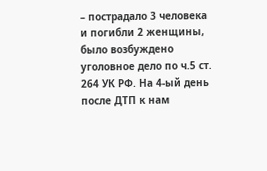– пострадало 3 человека и погибли 2 женщины, было возбуждено уголовное дело по ч.5 ст. 264 УК РФ. На 4-ый день после ДТП к нам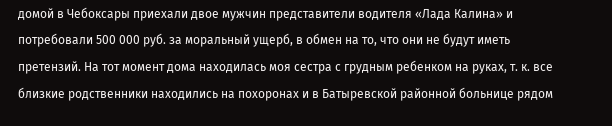домой в Чебоксары приехали двое мужчин представители водителя «Лада Калина» и потребовали 500 000 руб. за моральный ущерб, в обмен на то, что они не будут иметь претензий. На тот момент дома находилась моя сестра с грудным ребенком на руках, т. к. все близкие родственники находились на похоронах и в Батыревской районной больнице рядом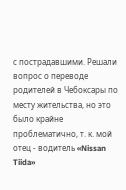с пострадавшими. Решали вопрос о переводе родителей в Чебоксары по месту жительства, но это было крайне проблематично, т. к. мой отец - водитель «Nissan Tiida»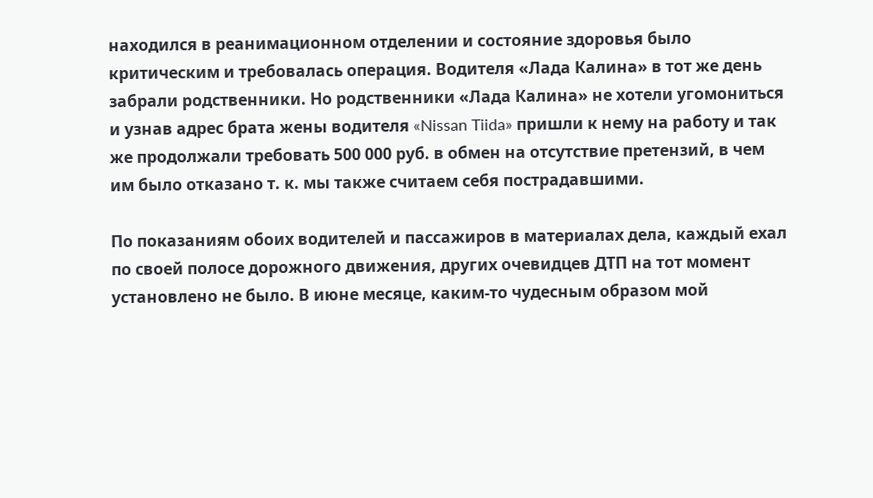находился в реанимационном отделении и состояние здоровья было критическим и требовалась операция. Водителя «Лада Калина» в тот же день забрали родственники. Но родственники «Лада Калина» не хотели угомониться и узнав адрес брата жены водителя «Nissan Tiida» пришли к нему на работу и так же продолжали требовать 500 000 руб. в обмен на отсутствие претензий, в чем им было отказано т. к. мы также считаем себя пострадавшими.

По показаниям обоих водителей и пассажиров в материалах дела, каждый ехал по своей полосе дорожного движения, других очевидцев ДТП на тот момент установлено не было. В июне месяце, каким-то чудесным образом мой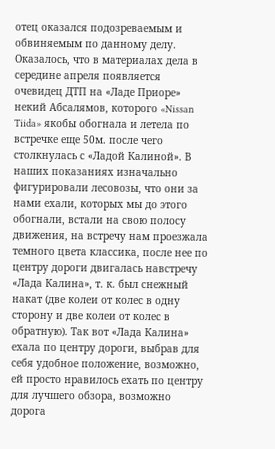отец оказался подозреваемым и обвиняемым по данному делу. Оказалось, что в материалах дела в середине апреля появляется очевидец ДТП на «Ладе Приоре» некий Абсалямов, которого «Nissan Tiida» якобы обогнала и летела по встречке еще 50м. после чего столкнулась с «Ладой Калиной». В наших показаниях изначально фигурировали лесовозы, что они за нами ехали, которых мы до этого обогнали, встали на свою полосу движения, на встречу нам проезжала темного цвета классика, после нее по центру дороги двигалась навстречу «Лада Калина», т. к. был снежный накат (две колеи от колес в одну сторону и две колеи от колес в обратную). Так вот «Лада Калина» ехала по центру дороги, выбрав для себя удобное положение, возможно, ей просто нравилось ехать по центру для лучшего обзора, возможно дорога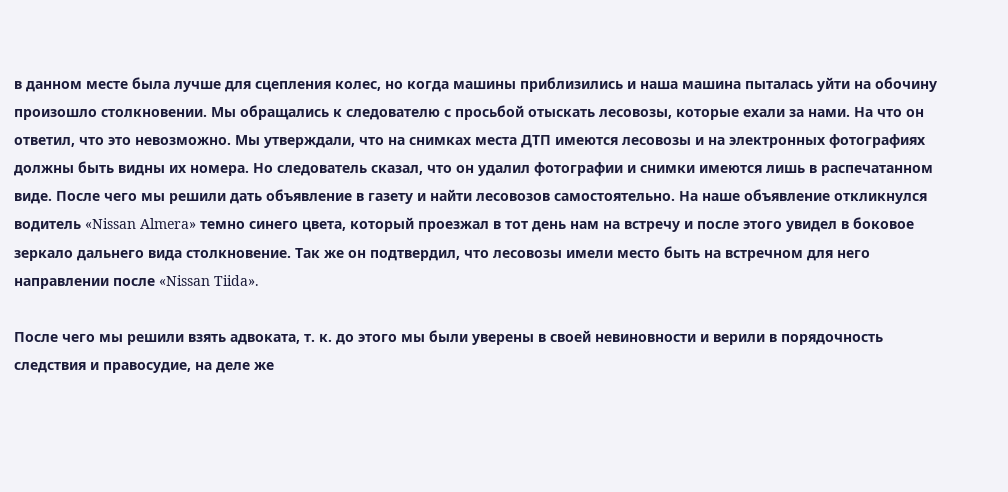в данном месте была лучше для сцепления колес, но когда машины приблизились и наша машина пыталась уйти на обочину произошло столкновении. Мы обращались к следователю с просьбой отыскать лесовозы, которые ехали за нами. На что он ответил, что это невозможно. Мы утверждали, что на снимках места ДТП имеются лесовозы и на электронных фотографиях должны быть видны их номера. Но следователь сказал, что он удалил фотографии и снимки имеются лишь в распечатанном виде. После чего мы решили дать объявление в газету и найти лесовозов самостоятельно. На наше объявление откликнулся водитель «Nissan Almera» темно синего цвета, который проезжал в тот день нам на встречу и после этого увидел в боковое зеркало дальнего вида столкновение. Так же он подтвердил, что лесовозы имели место быть на встречном для него направлении после «Nissan Tiida».

После чего мы решили взять адвоката, т. к. до этого мы были уверены в своей невиновности и верили в порядочность следствия и правосудие, на деле же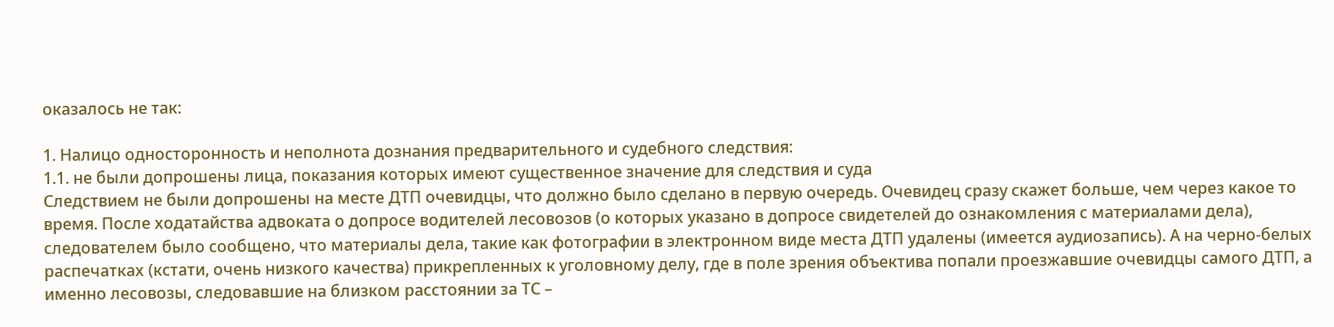оказалось не так:

1. Налицо односторонность и неполнота дознания предварительного и судебного следствия:
1.1. не были допрошены лица, показания которых имеют существенное значение для следствия и суда
Следствием не были допрошены на месте ДТП очевидцы, что должно было сделано в первую очередь. Очевидец сразу скажет больше, чем через какое то время. После ходатайства адвоката о допросе водителей лесовозов (о которых указано в допросе свидетелей до ознакомления с материалами дела), следователем было сообщено, что материалы дела, такие как фотографии в электронном виде места ДТП удалены (имеется аудиозапись). А на черно-белых распечатках (кстати, очень низкого качества) прикрепленных к уголовному делу, где в поле зрения объектива попали проезжавшие очевидцы самого ДТП, а именно лесовозы, следовавшие на близком расстоянии за ТС –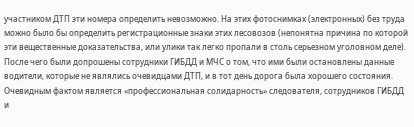участником ДТП эти номера определить невозможно. На этих фотоснимках (электронных) без труда можно было бы определить регистрационные знаки этих лесовозов (непонятна причина по которой эти вещественные доказательства, или улики так легко пропали в столь серьезном уголовном деле). После чего были допрошены сотрудники ГИБДД и МЧС о том, что ими были остановлены данные водители, которые не являлись очевидцами ДТП, и в тот день дорога была хорошего состояния. Очевидным фактом является «профессиональная солидарность» следователя, сотрудников ГИБДД и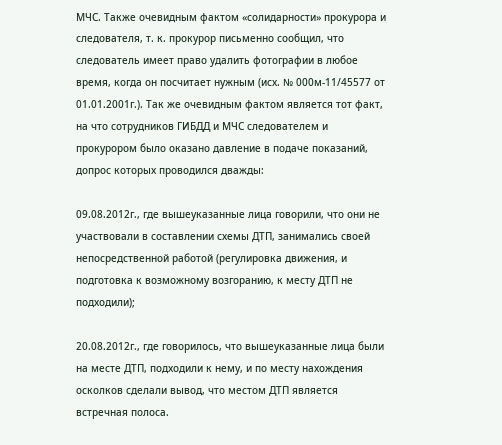МЧС. Также очевидным фактом «солидарности» прокурора и следователя, т. к. прокурор письменно сообщил, что следователь имеет право удалить фотографии в любое время, когда он посчитает нужным (исх. № 000м-11/45577 от 01.01.2001г.). Так же очевидным фактом является тот факт, на что сотрудников ГИБДД и МЧС следователем и прокурором было оказано давление в подаче показаний, допрос которых проводился дважды:

09.08.2012г., где вышеуказанные лица говорили, что они не участвовали в составлении схемы ДТП, занимались своей непосредственной работой (регулировка движения, и подготовка к возможному возгоранию, к месту ДТП не подходили);

20.08.2012г., где говорилось, что вышеуказанные лица были на месте ДТП, подходили к нему, и по месту нахождения осколков сделали вывод, что местом ДТП является встречная полоса.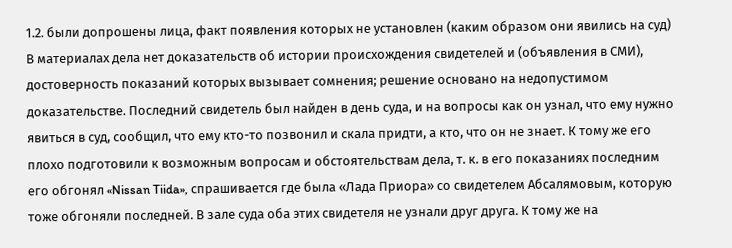1.2. были допрошены лица, факт появления которых не установлен (каким образом они явились на суд)
В материалах дела нет доказательств об истории происхождения свидетелей и (объявления в СМИ), достоверность показаний которых вызывает сомнения; решение основано на недопустимом доказательстве. Последний свидетель был найден в день суда, и на вопросы как он узнал, что ему нужно явиться в суд, сообщил, что ему кто-то позвонил и скала придти, а кто, что он не знает. К тому же его плохо подготовили к возможным вопросам и обстоятельствам дела, т. к. в его показаниях последним его обгонял «Nissan Tiida», спрашивается где была «Лада Приора» со свидетелем Абсалямовым, которую тоже обгоняли последней. В зале суда оба этих свидетеля не узнали друг друга. К тому же на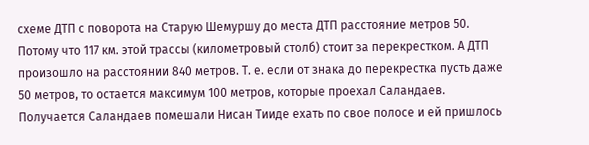схеме ДТП с поворота на Старую Шемуршу до места ДТП расстояние метров 50. Потому что 117 км. этой трассы (километровый столб) стоит за перекрестком. А ДТП произошло на расстоянии 840 метров. Т. е. если от знака до перекрестка пусть даже 50 метров, то остается максимум 100 метров, которые проехал Саландаев. Получается Саландаев помешали Нисан Тииде ехать по свое полосе и ей пришлось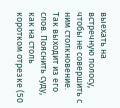выехать на встречную полосу, чтобы не совершить с ним столкновение. Так выходит из его слов. Пояснить суду, как на столь коротком отрезке (50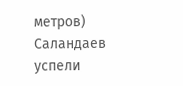метров) Саландаев успели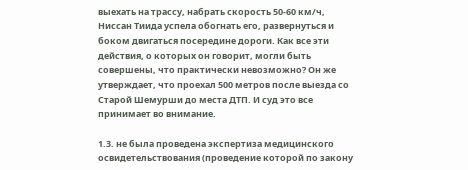выехать на трассу, набрать скорость 50-60 км/ч, Ниссан Тиида успела обогнать его, развернуться и боком двигаться посередине дороги. Как все эти действия, о которых он говорит, могли быть совершены, что практически невозможно? Он же утверждает, что проехал 500 метров после выезда со Старой Шемурши до места ДТП. И суд это все принимает во внимание.

1.3. не была проведена экспертиза медицинского освидетельствования (проведение которой по закону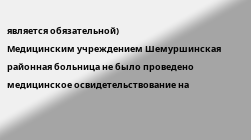является обязательной)
Медицинским учреждением Шемуршинская районная больница не было проведено медицинское освидетельствование на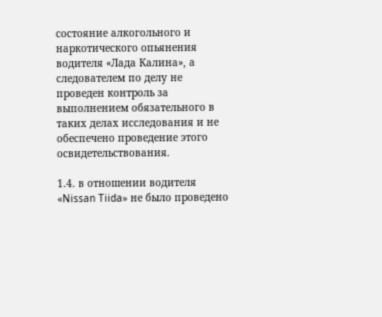состояние алкогольного и наркотического опьянения водителя «Лада Калина», а следователем по делу не проведен контроль за выполнением обязательного в таких делах исследования и не обеспечено проведение этого освидетельствования.

1.4. в отношении водителя «Nissan Tiida» не было проведено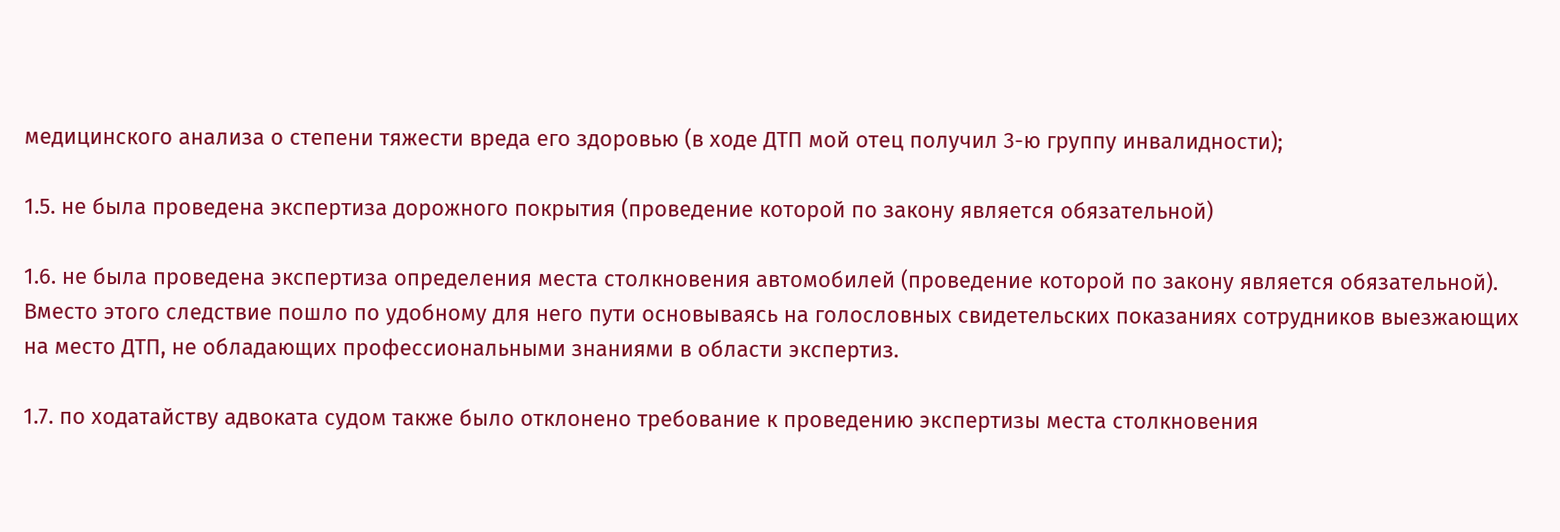медицинского анализа о степени тяжести вреда его здоровью (в ходе ДТП мой отец получил 3-ю группу инвалидности);

1.5. не была проведена экспертиза дорожного покрытия (проведение которой по закону является обязательной)

1.6. не была проведена экспертиза определения места столкновения автомобилей (проведение которой по закону является обязательной).
Вместо этого следствие пошло по удобному для него пути основываясь на голословных свидетельских показаниях сотрудников выезжающих на место ДТП, не обладающих профессиональными знаниями в области экспертиз.

1.7. по ходатайству адвоката судом также было отклонено требование к проведению экспертизы места столкновения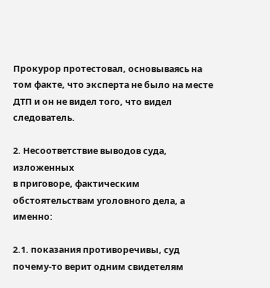Прокурор протестовал, основываясь на том факте, что эксперта не было на месте ДТП и он не видел того, что видел следователь.

2. Несоответствие выводов суда, изложенных
в приговоре, фактическим обстоятельствам уголовного дела, а именно:

2.1. показания противоречивы, суд почему-то верит одним свидетелям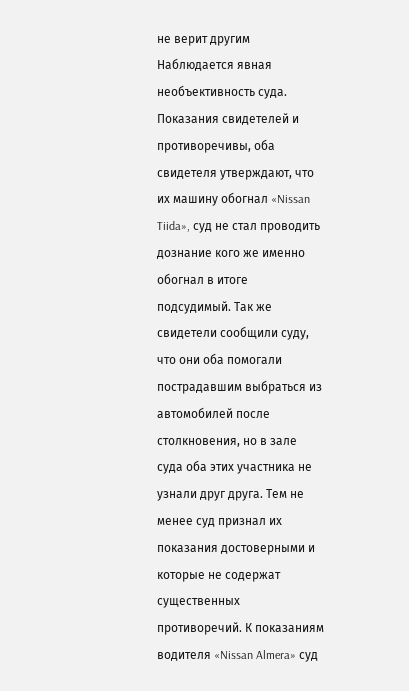не верит другим
Наблюдается явная необъективность суда. Показания свидетелей и противоречивы, оба свидетеля утверждают, что их машину обогнал «Nissan Tiida», суд не стал проводить дознание кого же именно обогнал в итоге подсудимый. Так же свидетели сообщили суду, что они оба помогали пострадавшим выбраться из автомобилей после столкновения, но в зале суда оба этих участника не узнали друг друга. Тем не менее суд признал их показания достоверными и которые не содержат существенных противоречий. К показаниям водителя «Nissan Almera» суд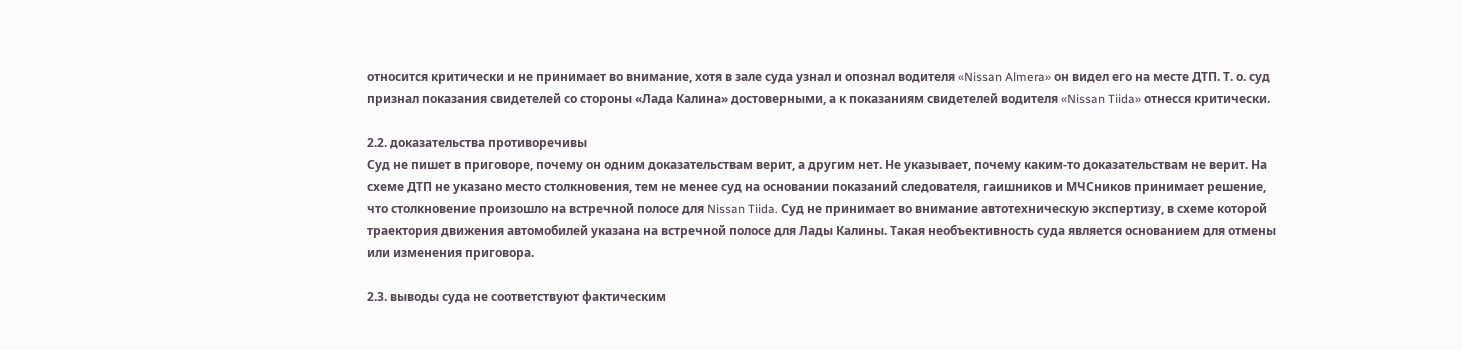относится критически и не принимает во внимание, хотя в зале суда узнал и опознал водителя «Nissan Almera» он видел его на месте ДТП. Т. о. суд признал показания свидетелей со стороны «Лада Калина» достоверными, а к показаниям свидетелей водителя «Nissan Tiida» отнесся критически.

2.2. доказательства противоречивы
Суд не пишет в приговоре, почему он одним доказательствам верит, а другим нет. Не указывает, почему каким-то доказательствам не верит. На схеме ДТП не указано место столкновения, тем не менее суд на основании показаний следователя, гаишников и МЧСников принимает решение, что столкновение произошло на встречной полосе для Nissan Tiida. Суд не принимает во внимание автотехническую экспертизу, в схеме которой траектория движения автомобилей указана на встречной полосе для Лады Калины. Такая необъективность суда является основанием для отмены или изменения приговора.

2.3. выводы суда не соответствуют фактическим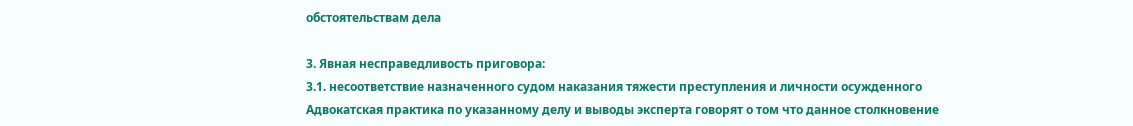обстоятельствам дела

3. Явная несправедливость приговора:
3.1. несоответствие назначенного судом наказания тяжести преступления и личности осужденного
Адвокатская практика по указанному делу и выводы эксперта говорят о том что данное столкновение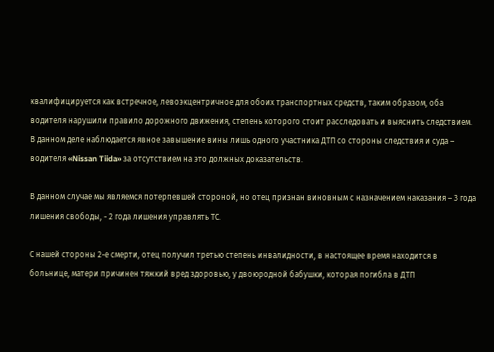квалифицируется как встречное, левоэкцентричное для обоих транспортных средств, таким образом, оба водителя нарушили правило дорожного движения, степень которого стоит расследовать и выяснить следствием. В данном деле наблюдается явное завышение вины лишь одного участника ДТП со стороны следствия и суда – водителя «Nissan Tiida» за отсутствием на это должных доказательств.

В данном случае мы являемся потерпевшей стороной, но отец признан виновным с назначением наказания – 3 года лишения свободы, - 2 года лишения управлять ТС.

С нашей стороны 2-е смерти, отец получил третью степень инвалидности, в настоящее время находится в больнице, матери причинен тяжкий вред здоровью, у двоюродной бабушки, которая погибла в ДТП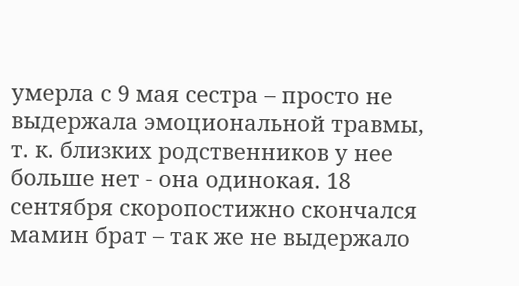умерла с 9 мая сестра – просто не выдержала эмоциональной травмы, т. к. близких родственников у нее больше нет - она одинокая. 18 сентября скоропостижно скончался мамин брат – так же не выдержало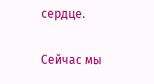сердце.

Сейчас мы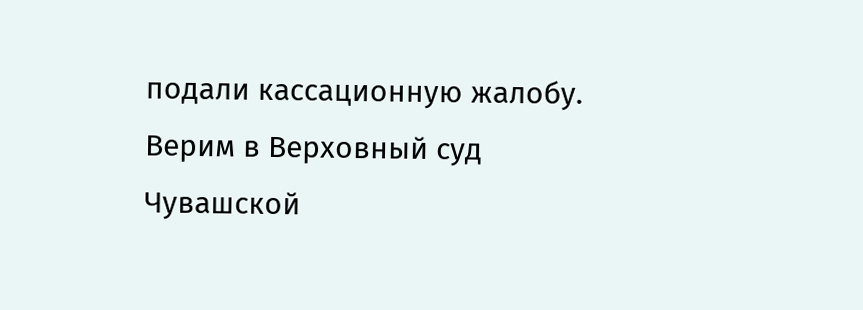подали кассационную жалобу. Верим в Верховный суд Чувашской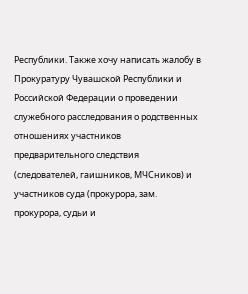Республики. Также хочу написать жалобу в Прокуратуру Чувашской Республики и Российской Федерации о проведении служебного расследования о родственных отношениях участников предварительного следствия (следователей, гаишников, МЧСников) и участников суда (прокурора, зам. прокурора, судьи и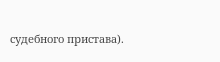судебного пристава).